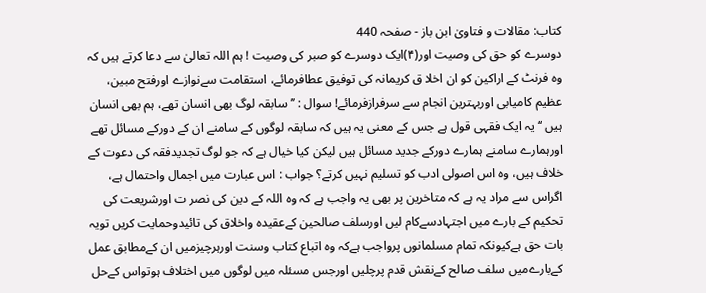کتاب: مقالات و فتاویٰ ابن باز - صفحہ 440
دوسرے کو حق کی وصیت اور(۴)ایک دوسرے کو صبر کی وصیت ! ہم اللہ تعالیٰ سے دعا کرتے ہیں کہ وہ فرنٹ کے اراکین کو ان اخلا ق کریمانہ کی توفیق عطافرمائے، استقامت سےنوازے اورفتح مبین، عظیم کامیابی اوربہترین انجام سے سرفرازفرمائے! سوال : ’’سابقہ لوگ بھی انسان تھے، ہم بھی انسان ہیں ‘‘ یہ ایک فقہی قول ہے جس کے معنی یہ ہیں کہ سابقہ لوگوں کے سامنے ان کے دورکے مسائل تھے اورہمارے سامنے ہمارے دورکے جدید مسائل ہیں لیکن کیا خیال ہے کہ جو لوگ تجدیدفقہ کی دعوت کے خلاف ہیں، وہ اس اصولی ادب کو تسلیم نہیں کرتے؟ جواب : اس عبارت میں اجمال واحتمال ہے، اگراس سے مراد یہ ہے کہ متاخرین پر بھی یہ واجب ہے کہ وہ اللہ کے دین کی نصر ت اورشریعت کی تحکیم کے بارے میں اجتہادسےکام لیں اورسلف صالحین کےعقیدہ واخلاق کی تائیدوحمایت کریں تویہ بات حق ہےکیونکہ تمام مسلمانوں پرواجب ہےکہ وہ اتباع کتاب وسنت اورہرچیزمیں ان کےمطابق عمل کےبارےمیں سلف صالح کےنقش قدم پرچلیں اورجس مسئلہ میں لوگوں میں اختلاف ہوتواس کےحل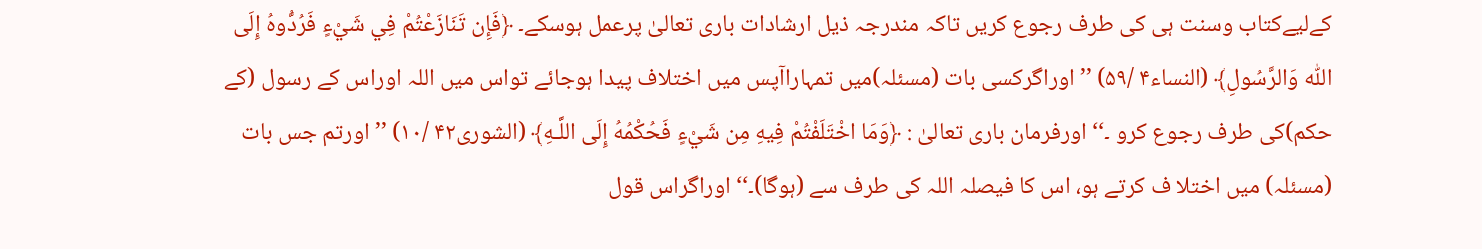کےلیےکتاب وسنت ہی کی طرف رجوع کریں تاکہ مندرجہ ذیل ارشادات باری تعالیٰ پرعمل ہوسکے۔ ﴿فَإِن تَنَازَعْتُمْ فِي شَيْءٍ فَرُ‌دُّوهُ إِلَى اللّٰه وَالرَّ‌سُولِ﴾ (النساء۴ /۵۹) ’’ اوراگرکسی بات (مسئلہ)میں تمہاراآپس میں اختلاف پیدا ہوجائے تواس میں اللہ اوراس کے رسول (کے حکم)کی طرف رجوع کرو ۔‘‘ اورفرمان باری تعالیٰ : ﴿وَمَا اخْتَلَفْتُمْ فِيهِ مِن شَيْءٍ فَحُكْمُهُ إِلَى اللَّـهِ﴾ (الشوری۴۲ /۱۰) ’’ اورتم جس بات (مسئلہ) میں اختلا ف کرتے ہو، اس کا فیصلہ اللہ کی طرف سے (ہوگا)۔‘‘ اوراگراس قول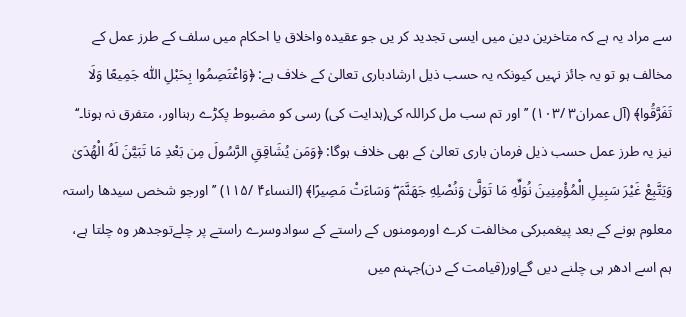سے مراد یہ ہے کہ متاخرین دین میں ایسی تجدید کر یں جو عقیدہ واخلاق یا احکام میں سلف کے طرز عمل کے مخالف ہو تو یہ جائز نہیں کیونکہ یہ حسب ذیل ارشادباری تعالیٰ کے خلاف ہے: ﴿وَاعْتَصِمُوا بِحَبْلِ اللّٰه جَمِيعًا وَلَا تَفَرَّ‌قُوا﴾ (آل عمران۳ /۱۰۳) ’’ اور تم سب مل کراللہ کی(ہدایت کی) رسی کو مضبوط پکڑے رہنااور، متفرق نہ ہونا۔‘‘ نیز یہ طرز عمل حسب ذیل فرمان باری تعالیٰ کے بھی خلاف ہوگا: ﴿وَمَن يُشَاقِقِ الرَّ‌سُولَ مِن بَعْدِ مَا تَبَيَّنَ لَهُ الْهُدَىٰ وَيَتَّبِعْ غَيْرَ‌ سَبِيلِ الْمُؤْمِنِينَ نُوَلِّهِ مَا تَوَلَّىٰ وَنُصْلِهِ جَهَنَّمَ ۖ وَسَاءَتْ مَصِيرً‌ا﴾ (النساء۴ /۱۱۵) ’’ اورجو شخص سیدھا راستہ معلوم ہونے کے بعد پیغمبرکی مخالفت کرے اورمومنوں کے راستے کے سوادوسرے راستے پر چلےتوجدھر وہ چلتا ہے، ہم اسے ادھر ہی چلنے دیں گےاور(قیامت کے دن)جہنم میں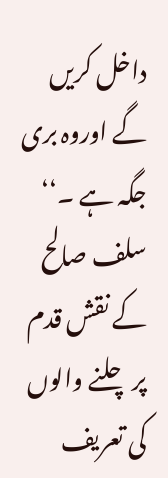داخل کریں گے اوروہ بری جگہ ہے ۔‘‘ سلف صالح کے نقش قدم پر چلنے والوں کی تعریف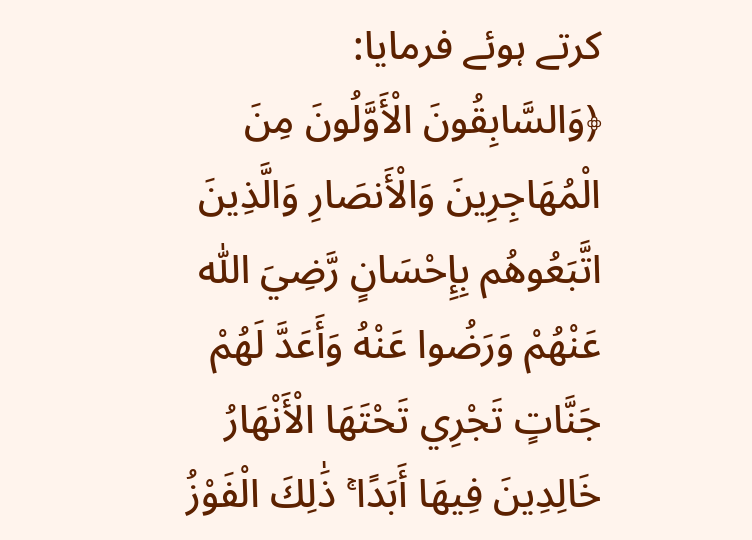کرتے ہوئے فرمایا: ﴿وَالسَّابِقُونَ الْأَوَّلُونَ مِنَ الْمُهَاجِرِ‌ينَ وَالْأَنصَارِ‌ وَالَّذِينَ اتَّبَعُوهُم بِإِحْسَانٍ رَّ‌ضِيَ اللّٰه عَنْهُمْ وَرَ‌ضُوا عَنْهُ وَأَعَدَّ لَهُمْ جَنَّاتٍ تَجْرِ‌ي تَحْتَهَا الْأَنْهَارُ‌ خَالِدِينَ فِيهَا أَبَدًا ۚ ذَٰلِكَ الْفَوْزُ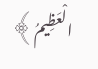الْعَظِيمُ﴾